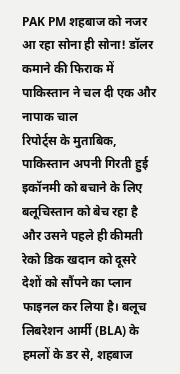PAK PM शहबाज को नजर आ रहा सोना ही सोना! डॉलर कमाने की फिराक में पाकिस्तान ने चल दी एक और नापाक चाल
रिपोर्ट्स के मुताबिक, पाकिस्तान अपनी गिरती हुई इकॉनमी को बचाने के लिए बलूचिस्तान को बेच रहा है और उसने पहले ही कीमती रेको डिक खदान को दूसरे देशों को सौंपने का प्लान फाइनल कर लिया है। बलूच लिबरेशन आर्मी (BLA) के हमलों के डर से, शहबाज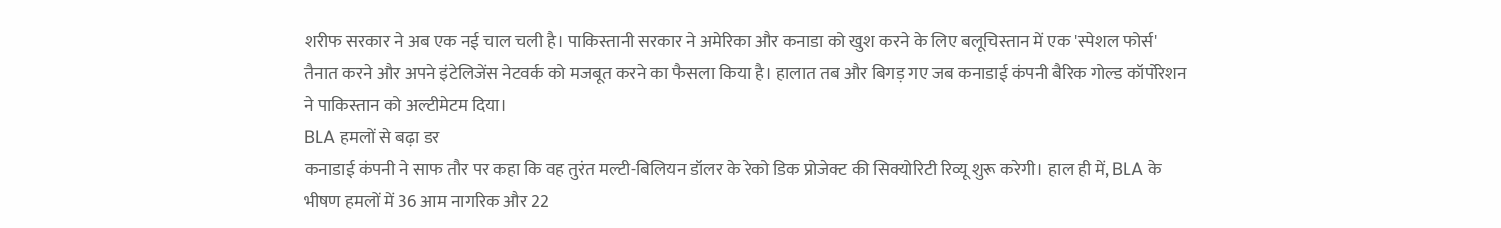शरीफ सरकार ने अब एक नई चाल चली है। पाकिस्तानी सरकार ने अमेरिका और कनाडा को खुश करने के लिए बलूचिस्तान में एक 'स्पेशल फोर्स' तैनात करने और अपने इंटेलिजेंस नेटवर्क को मजबूत करने का फैसला किया है। हालात तब और बिगड़ गए जब कनाडाई कंपनी बैरिक गोल्ड कॉर्पोरेशन ने पाकिस्तान को अल्टीमेटम दिया।
BLA हमलों से बढ़ा डर
कनाडाई कंपनी ने साफ तौर पर कहा कि वह तुरंत मल्टी-बिलियन डॉलर के रेको डिक प्रोजेक्ट की सिक्योरिटी रिव्यू शुरू करेगी। हाल ही में, BLA के भीषण हमलों में 36 आम नागरिक और 22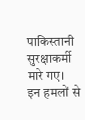पाकिस्तानी सुरक्षाकर्मी मारे गए। इन हमलों से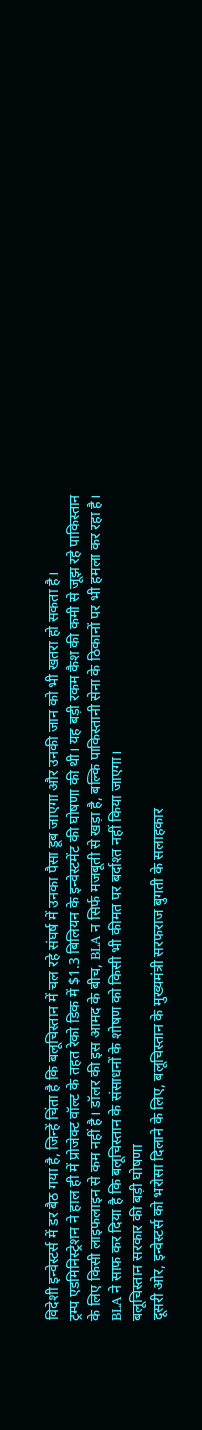विदेशी इन्वेस्टर्स में डर बैठ गया है, जिन्हें चिंता है कि बलूचिस्तान में चल रहे संघर्ष में उनका पैसा डूब जाएगा और उनकी जान को भी खतरा हो सकता है।
ट्रम्प एडमिनिस्ट्रेशन ने हाल ही में प्रोजेक्ट वॉल्ट के तहत रेको डिक में $1.3 बिलियन के इन्वेस्टमेंट की घोषणा की थी। यह बड़ी रकम कैश की कमी से जूझ रहे पाकिस्तान के लिए किसी लाइफलाइन से कम नहीं है। डॉलर की इस आमद के बीच, BLA न सिर्फ मजबूती से खड़ा है, बल्कि पाकिस्तानी सेना के ठिकानों पर भी हमला कर रहा है। BLA ने साफ कर दिया है कि बलूचिस्तान के संसाधनों के शोषण को किसी भी कीमत पर बर्दाश्त नहीं किया जाएगा।
बलूचिस्तान सरकार की बड़ी घोषणा
दूसरी ओर, इन्वेस्टर्स को भरोसा दिलाने के लिए, बलूचिस्तान के मुख्यमंत्री सरफराज बुगती के सलाहकार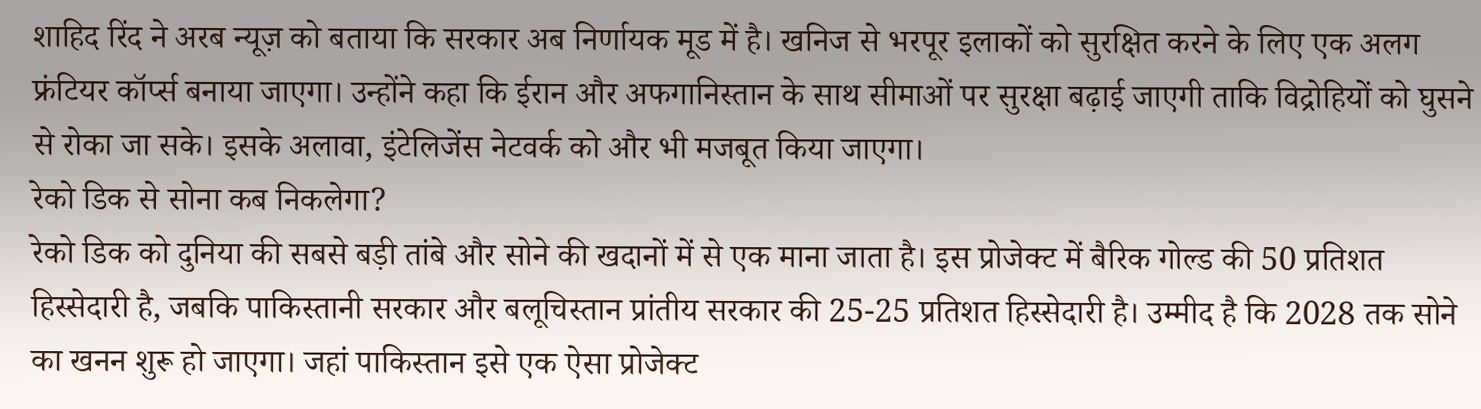शाहिद रिंद ने अरब न्यूज़ को बताया कि सरकार अब निर्णायक मूड में है। खनिज से भरपूर इलाकों को सुरक्षित करने के लिए एक अलग फ्रंटियर कॉर्प्स बनाया जाएगा। उन्होंने कहा कि ईरान और अफगानिस्तान के साथ सीमाओं पर सुरक्षा बढ़ाई जाएगी ताकि विद्रोहियों को घुसने से रोका जा सके। इसके अलावा, इंटेलिजेंस नेटवर्क को और भी मजबूत किया जाएगा।
रेको डिक से सोना कब निकलेगा?
रेको डिक को दुनिया की सबसे बड़ी तांबे और सोने की खदानों में से एक माना जाता है। इस प्रोजेक्ट में बैरिक गोल्ड की 50 प्रतिशत हिस्सेदारी है, जबकि पाकिस्तानी सरकार और बलूचिस्तान प्रांतीय सरकार की 25-25 प्रतिशत हिस्सेदारी है। उम्मीद है कि 2028 तक सोने का खनन शुरू हो जाएगा। जहां पाकिस्तान इसे एक ऐसा प्रोजेक्ट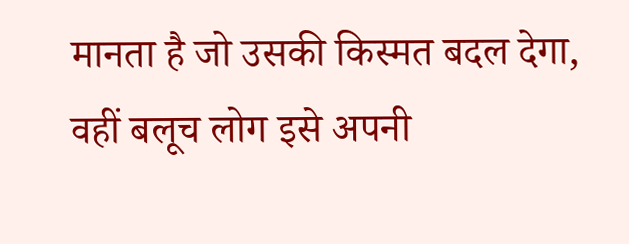मानता है जो उसकी किस्मत बदल देगा, वहीं बलूच लोग इसे अपनी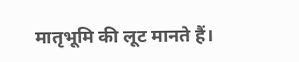मातृभूमि की लूट मानते हैं।